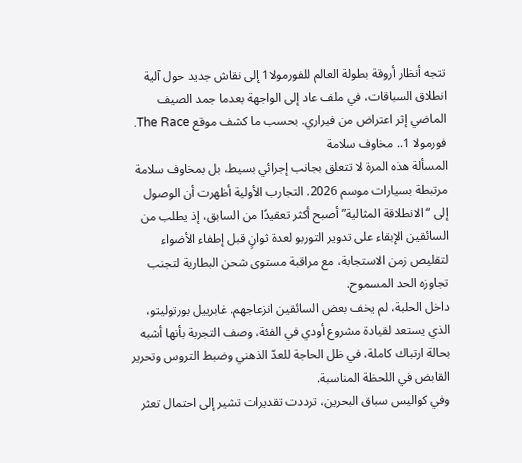تتجه أنظار أروقة بطولة العالم للفورمولا1 إلى نقاش جديد حول آلية انطلاق السباقات، في ملف عاد إلى الواجهة بعدما جمد الصيف الماضي إثر اعتراض من فيراري. بحسب ما كشف موقع The Race.
فورمولا 1.. مخاوف سلامة
المسألة هذه المرة لا تتعلق بجانب إجرائي بسيط، بل بمخاوف سلامة مرتبطة بسيارات موسم 2026. التجارب الأولية أظهرت أن الوصول إلى “الانطلاقة المثالية” أصبح أكثر تعقيدًا من السابق، إذ يطلب من السائقين الإبقاء على تدوير التوربو لعدة ثوانٍ قبل إطفاء الأضواء لتقليص زمن الاستجابة، مع مراقبة مستوى شحن البطارية لتجنب تجاوزه الحد المسموح.
داخل الحلبة، لم يخف بعض السائقين انزعاجهم. غابرييل بورتوليتو، الذي يستعد لقيادة مشروع أودي في الفئة، وصف التجربة بأنها أشبه بحالة ارتباك كاملة، في ظل الحاجة للعدّ الذهني وضبط التروس وتحرير القابض في اللحظة المناسبة.
وفي كواليس سباق البحرين، ترددت تقديرات تشير إلى احتمال تعثر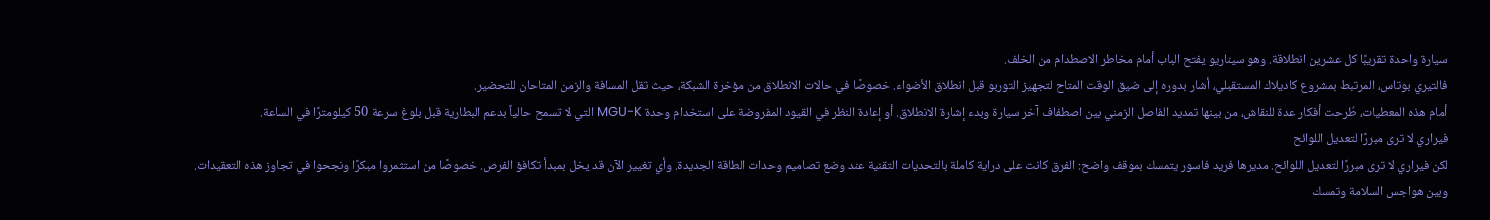سيارة واحدة تقريبًا كل عشرين انطلاقة. وهو سيناريو يفتح الباب أمام مخاطر الاصطدام من الخلف.
فالتيري بوتاس، المرتبط بمشروع كاديلاك المستقبلي، أشار بدوره إلى ضيق الوقت المتاح لتجهيز التوربو قبل انطلاق الأضواء. خصوصًا في حالات الانطلاق من مؤخرة الشبكة، حيث تقل المسافة والزمن المتاحان للتحضير.
أمام هذه المعطيات، طُرحت أفكار عدة للنقاش، من بينها تمديد الفاصل الزمني بين اصطفاف آخر سيارة وبدء إشارة الانطلاق. أو إعادة النظر في القيود المفروضة على استخدام وحدة MGU-K التي لا تسمح حالياً بدعم البطارية قبل بلوغ سرعة 50 كيلومترًا في الساعة.
فيراري لا ترى مبررًا لتعديل اللوائح
لكن فيراري لا ترى مبررًا لتعديل اللوائح. مديرها فريد فاسور يتمسك بموقف واضح: الفرق كانت على دراية كاملة بالتحديات التقنية عند وضع تصاميم وحدات الطاقة الجديدة. وأي تغيير الآن قد يخل بمبدأ تكافؤ الفرص. خصوصًا من استثمروا مبكرًا ونجحوا في تجاوز هذه التعقيدات.
وبين هواجس السلامة وتمسك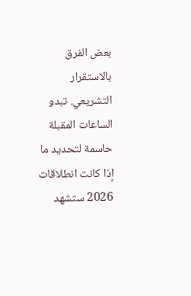بعض الفرق بالاستقرار التشريعي. تبدو الساعات المقبلة حاسمة لتحديد ما إذا كانت انطلاقات 2026 ستشهد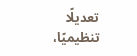تعديلًا تنظيميًا،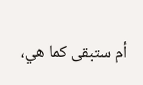أم ستبقى كما هي،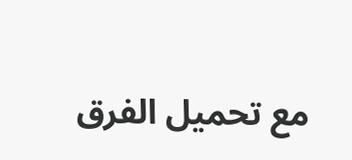مع تحميل الفرق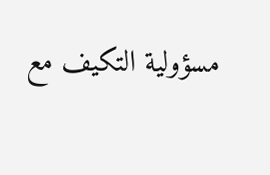مسؤولية التكيف مع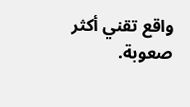واقع تقني أكثر صعوبة.